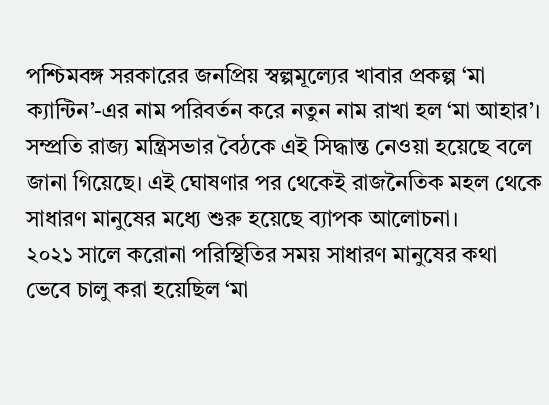পশ্চিমবঙ্গ সরকারের জনপ্রিয় স্বল্পমূল্যের খাবার প্রকল্প ‘মা ক্যান্টিন’-এর নাম পরিবর্তন করে নতুন নাম রাখা হল ‘মা আহার’। সম্প্রতি রাজ্য মন্ত্রিসভার বৈঠকে এই সিদ্ধান্ত নেওয়া হয়েছে বলে জানা গিয়েছে। এই ঘোষণার পর থেকেই রাজনৈতিক মহল থেকে সাধারণ মানুষের মধ্যে শুরু হয়েছে ব্যাপক আলোচনা।
২০২১ সালে করোনা পরিস্থিতির সময় সাধারণ মানুষের কথা ভেবে চালু করা হয়েছিল ‘মা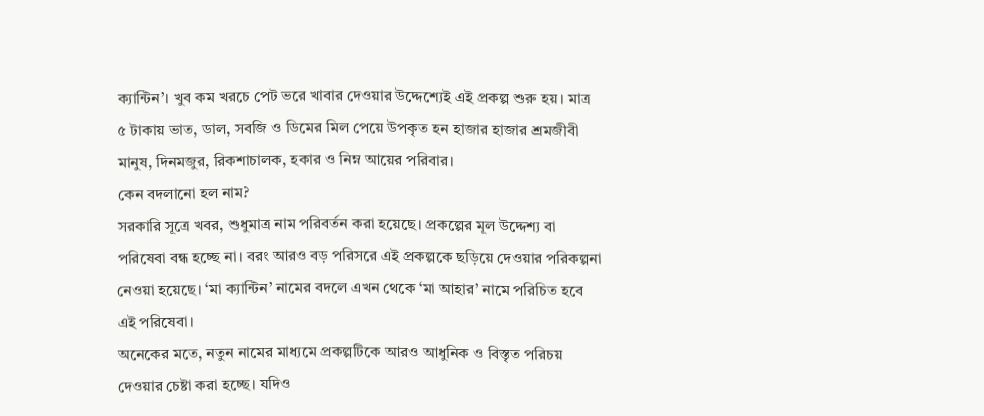ক্যান্টিন’। খুব কম খরচে পেট ভরে খাবার দেওয়ার উদ্দেশ্যেই এই প্রকল্প শুরু হয়। মাত্র ৫ টাকায় ভাত, ডাল, সবজি ও ডিমের মিল পেয়ে উপকৃত হন হাজার হাজার শ্রমজীবী মানুষ, দিনমজুর, রিকশাচালক, হকার ও নিম্ন আয়ের পরিবার।
কেন বদলানো হল নাম?
সরকারি সূত্রে খবর, শুধুমাত্র নাম পরিবর্তন করা হয়েছে। প্রকল্পের মূল উদ্দেশ্য বা পরিষেবা বন্ধ হচ্ছে না। বরং আরও বড় পরিসরে এই প্রকল্পকে ছড়িয়ে দেওয়ার পরিকল্পনা নেওয়া হয়েছে। ‘মা ক্যান্টিন’ নামের বদলে এখন থেকে ‘মা আহার’ নামে পরিচিত হবে এই পরিষেবা।
অনেকের মতে, নতুন নামের মাধ্যমে প্রকল্পটিকে আরও আধুনিক ও বিস্তৃত পরিচয় দেওয়ার চেষ্টা করা হচ্ছে। যদিও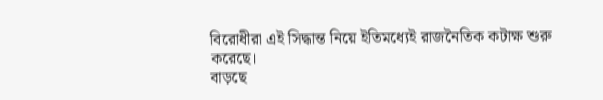বিরোধীরা এই সিদ্ধান্ত নিয়ে ইতিমধ্যেই রাজনৈতিক কটাক্ষ শুরু করেছে।
বাড়ছে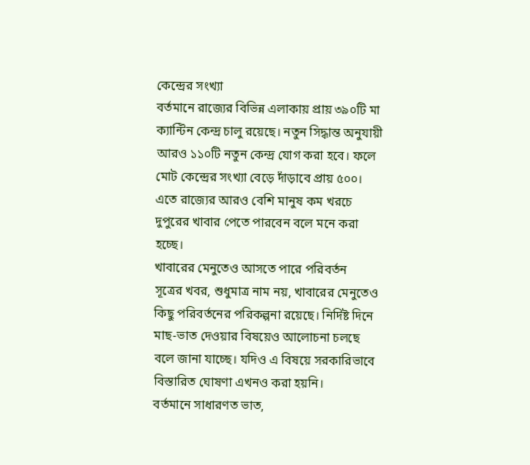কেন্দ্রের সংখ্যা
বর্তমানে রাজ্যের বিভিন্ন এলাকায় প্রায় ৩৯০টি মা ক্যান্টিন কেন্দ্র চালু রয়েছে। নতুন সিদ্ধান্ত অনুযায়ী আরও ১১০টি নতুন কেন্দ্র যোগ করা হবে। ফলে মোট কেন্দ্রের সংখ্যা বেড়ে দাঁড়াবে প্রায় ৫০০।
এতে রাজ্যের আরও বেশি মানুষ কম খরচে দুপুরের খাবার পেতে পারবেন বলে মনে করা হচ্ছে।
খাবারের মেনুতেও আসতে পারে পরিবর্তন
সূত্রের খবর, শুধুমাত্র নাম নয়, খাবারের মেনুতেও কিছু পরিবর্তনের পরিকল্পনা রয়েছে। নির্দিষ্ট দিনে মাছ-ভাত দেওয়ার বিষয়েও আলোচনা চলছে বলে জানা যাচ্ছে। যদিও এ বিষয়ে সরকারিভাবে বিস্তারিত ঘোষণা এখনও করা হয়নি।
বর্তমানে সাধারণত ভাত,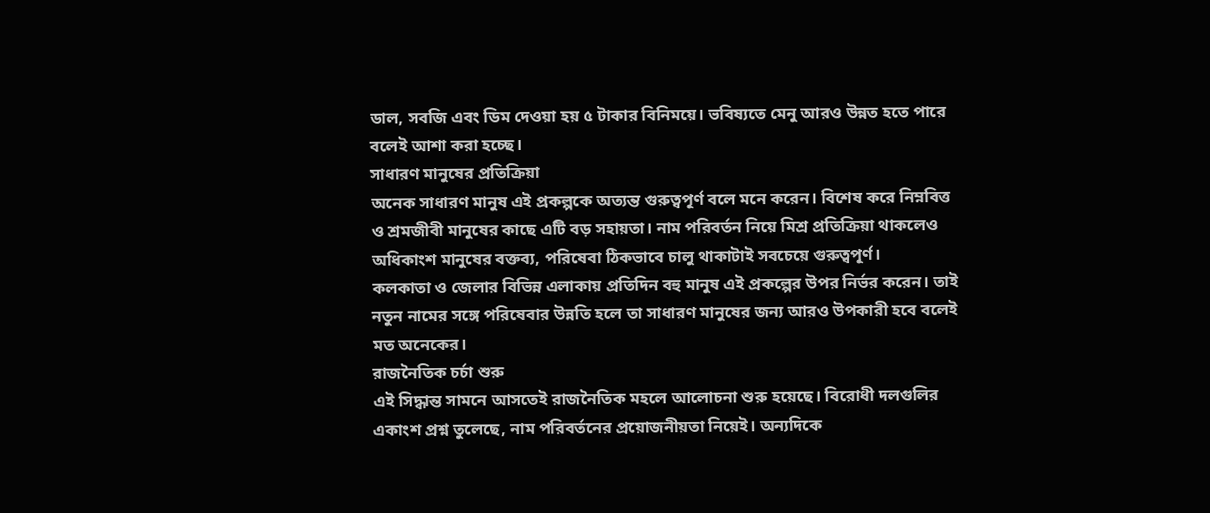ডাল, সবজি এবং ডিম দেওয়া হয় ৫ টাকার বিনিময়ে। ভবিষ্যতে মেনু আরও উন্নত হতে পারে বলেই আশা করা হচ্ছে।
সাধারণ মানুষের প্রতিক্রিয়া
অনেক সাধারণ মানুষ এই প্রকল্পকে অত্যন্ত গুরুত্বপূর্ণ বলে মনে করেন। বিশেষ করে নিম্নবিত্ত ও শ্রমজীবী মানুষের কাছে এটি বড় সহায়তা। নাম পরিবর্তন নিয়ে মিশ্র প্রতিক্রিয়া থাকলেও অধিকাংশ মানুষের বক্তব্য, পরিষেবা ঠিকভাবে চালু থাকাটাই সবচেয়ে গুরুত্বপূর্ণ।
কলকাতা ও জেলার বিভিন্ন এলাকায় প্রতিদিন বহু মানুষ এই প্রকল্পের উপর নির্ভর করেন। তাই নতুন নামের সঙ্গে পরিষেবার উন্নতি হলে তা সাধারণ মানুষের জন্য আরও উপকারী হবে বলেই মত অনেকের।
রাজনৈতিক চর্চা শুরু
এই সিদ্ধান্ত সামনে আসতেই রাজনৈতিক মহলে আলোচনা শুরু হয়েছে। বিরোধী দলগুলির একাংশ প্রশ্ন তুলেছে, নাম পরিবর্তনের প্রয়োজনীয়তা নিয়েই। অন্যদিকে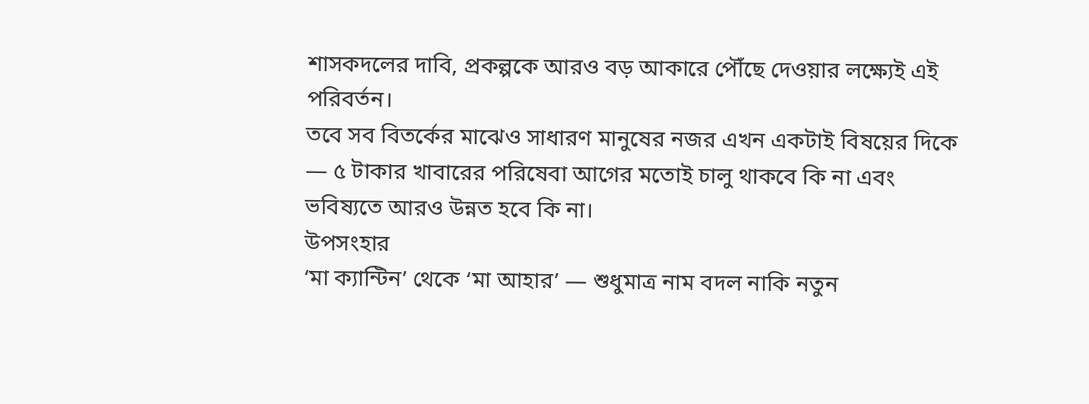শাসকদলের দাবি, প্রকল্পকে আরও বড় আকারে পৌঁছে দেওয়ার লক্ষ্যেই এই পরিবর্তন।
তবে সব বিতর্কের মাঝেও সাধারণ মানুষের নজর এখন একটাই বিষয়ের দিকে — ৫ টাকার খাবারের পরিষেবা আগের মতোই চালু থাকবে কি না এবং ভবিষ্যতে আরও উন্নত হবে কি না।
উপসংহার
‘মা ক্যান্টিন’ থেকে ‘মা আহার’ — শুধুমাত্র নাম বদল নাকি নতুন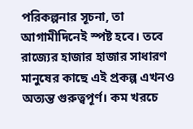পরিকল্পনার সূচনা, তা আগামীদিনেই স্পষ্ট হবে। তবে রাজ্যের হাজার হাজার সাধারণ মানুষের কাছে এই প্রকল্প এখনও অত্যন্ত গুরুত্বপূর্ণ। কম খরচে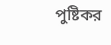পুষ্টিকর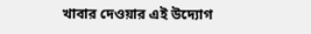খাবার দেওয়ার এই উদ্যোগ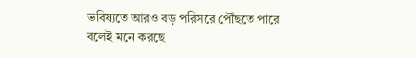ভবিষ্যতে আরও বড় পরিসরে পৌঁছতে পারে বলেই মনে করছে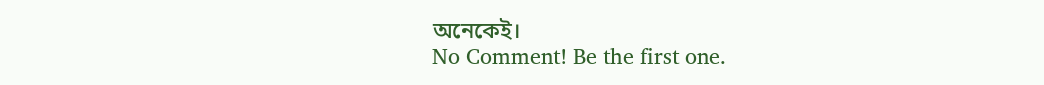অনেকেই।
No Comment! Be the first one.